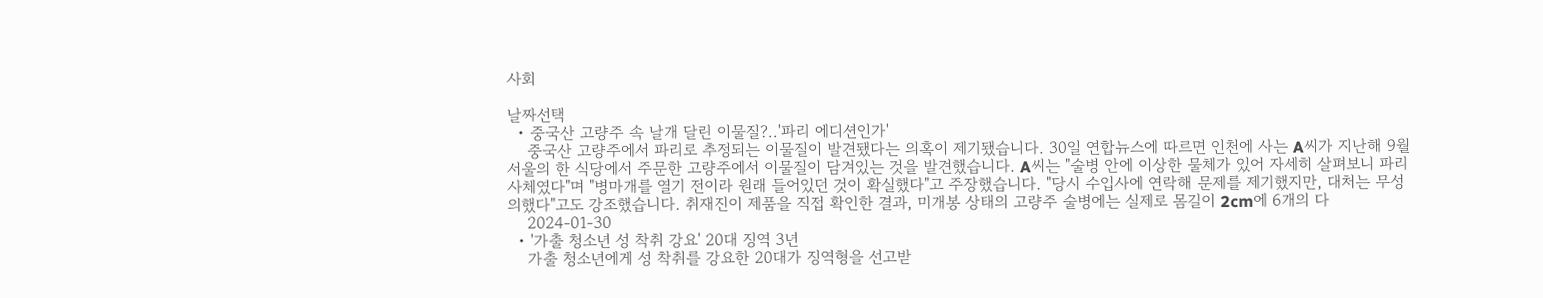사회

날짜선택
  • 중국산 고량주 속 날개 달린 이물질?..'파리 에디션인가'
    중국산 고량주에서 파리로 추정되는 이물질이 발견됐다는 의혹이 제기됐습니다. 30일 연합뉴스에 따르면 인천에 사는 A씨가 지난해 9월 서울의 한 식당에서 주문한 고량주에서 이물질이 담겨있는 것을 발견했습니다. A씨는 "술병 안에 이상한 물체가 있어 자세히 살펴보니 파리 사체였다"며 "병마개를 열기 전이라 원래 들어있던 것이 확실했다"고 주장했습니다. "당시 수입사에 연락해 문제를 제기했지만, 대처는 무성의했다"고도 강조했습니다. 취재진이 제품을 직접 확인한 결과, 미개봉 상태의 고량주 술병에는 실제로 몸길이 2cm에 6개의 다
    2024-01-30
  • '가출 청소년 성 착취 강요' 20대 징역 3년
    가출 청소년에게 성 착취를 강요한 20대가 징역형을 선고받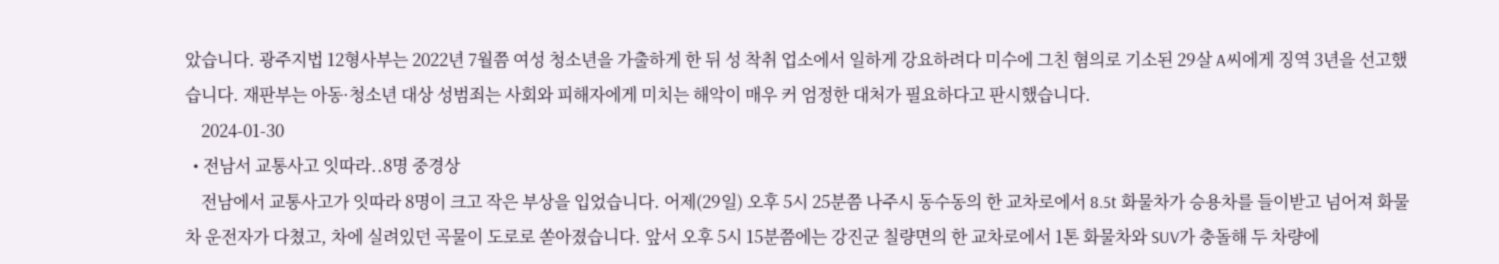았습니다. 광주지법 12형사부는 2022년 7월쯤 여성 청소년을 가출하게 한 뒤 성 착취 업소에서 일하게 강요하려다 미수에 그친 혐의로 기소된 29살 A씨에게 징역 3년을 선고했습니다. 재판부는 아동·청소년 대상 성범죄는 사회와 피해자에게 미치는 해악이 매우 커 엄정한 대처가 필요하다고 판시했습니다.
    2024-01-30
  • 전남서 교통사고 잇따라..8명 중경상
    전남에서 교통사고가 잇따라 8명이 크고 작은 부상을 입었습니다. 어제(29일) 오후 5시 25분쯤 나주시 동수동의 한 교차로에서 8.5t 화물차가 승용차를 들이받고 넘어져 화물차 운전자가 다쳤고, 차에 실려있던 곡물이 도로로 쏟아졌습니다. 앞서 오후 5시 15분쯤에는 강진군 칠량면의 한 교차로에서 1톤 화물차와 SUV가 충돌해 두 차량에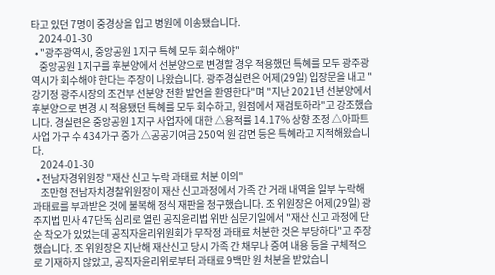타고 있던 7명이 중경상을 입고 병원에 이송됐습니다.
    2024-01-30
  • "광주광역시, 중앙공원 1지구 특혜 모두 회수해야"
    중앙공원 1지구를 후분양에서 선분양으로 변경할 경우 적용했던 특혜를 모두 광주광역시가 회수해야 한다는 주장이 나왔습니다. 광주경실련은 어제(29일) 입장문을 내고 "강기정 광주시장의 조건부 선분양 전환 발언을 환영한다"며 "지난 2021년 선분양에서 후분양으로 변경 시 적용됐던 특혜를 모두 회수하고, 원점에서 재검토하라"고 강조했습니다. 경실련은 중앙공원 1지구 사업자에 대한 △용적률 14.17% 상향 조정 △아파트 사업 가구 수 434가구 증가 △공공기여금 250억 원 감면 등은 특혜라고 지적해왔습니다.
    2024-01-30
  • 전남자경위원장 "재산 신고 누락 과태료 처분 이의"
    조만형 전남자치경찰위원장이 재산 신고과정에서 가족 간 거래 내역을 일부 누락해 과태료를 부과받은 것에 불복해 정식 재판을 청구했습니다. 조 위원장은 어제(29일) 광주지법 민사 47단독 심리로 열린 공직윤리법 위반 심문기일에서 "재산 신고 과정에 단순 착오가 있었는데 공직자윤리위원회가 무작정 과태료 처분한 것은 부당하다"고 주장했습니다. 조 위원장은 지난해 재산신고 당시 가족 간 채무나 증여 내용 등을 구체적으로 기재하지 않았고, 공직자윤리위로부터 과태료 9백만 원 처분을 받았습니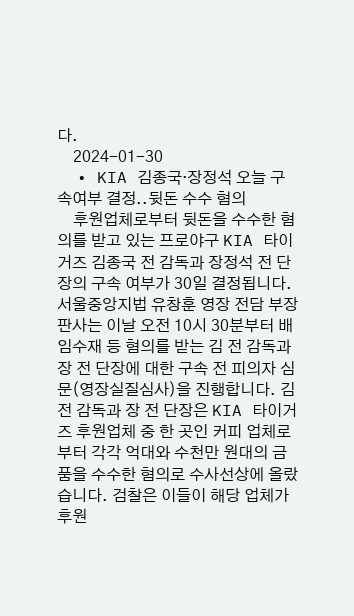다.
    2024-01-30
  • KIA 김종국·장정석 오늘 구속여부 결정..뒷돈 수수 혐의
    후원업체로부터 뒷돈을 수수한 혐의를 받고 있는 프로야구 KIA 타이거즈 김종국 전 감독과 장정석 전 단장의 구속 여부가 30일 결정됩니다. 서울중앙지법 유창훈 영장 전담 부장판사는 이날 오전 10시 30분부터 배임수재 등 혐의를 받는 김 전 감독과 장 전 단장에 대한 구속 전 피의자 심문(영장실질심사)을 진행합니다. 김 전 감독과 장 전 단장은 KIA 타이거즈 후원업체 중 한 곳인 커피 업체로부터 각각 억대와 수천만 원대의 금품을 수수한 혐의로 수사선상에 올랐습니다. 검찰은 이들이 해당 업체가 후원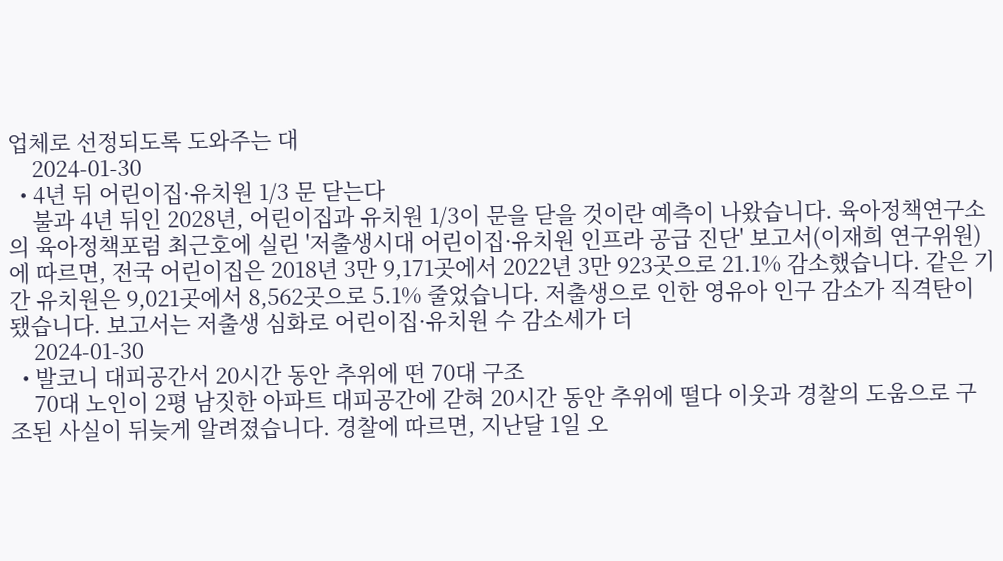업체로 선정되도록 도와주는 대
    2024-01-30
  • 4년 뒤 어린이집·유치원 1/3 문 닫는다
    불과 4년 뒤인 2028년, 어린이집과 유치원 1/3이 문을 닫을 것이란 예측이 나왔습니다. 육아정책연구소의 육아정책포럼 최근호에 실린 '저출생시대 어린이집·유치원 인프라 공급 진단' 보고서(이재희 연구위원)에 따르면, 전국 어린이집은 2018년 3만 9,171곳에서 2022년 3만 923곳으로 21.1% 감소했습니다. 같은 기간 유치원은 9,021곳에서 8,562곳으로 5.1% 줄었습니다. 저출생으로 인한 영유아 인구 감소가 직격탄이 됐습니다. 보고서는 저출생 심화로 어린이집·유치원 수 감소세가 더
    2024-01-30
  • 발코니 대피공간서 20시간 동안 추위에 떤 70대 구조
    70대 노인이 2평 남짓한 아파트 대피공간에 갇혀 20시간 동안 추위에 떨다 이웃과 경찰의 도움으로 구조된 사실이 뒤늦게 알려졌습니다. 경찰에 따르면, 지난달 1일 오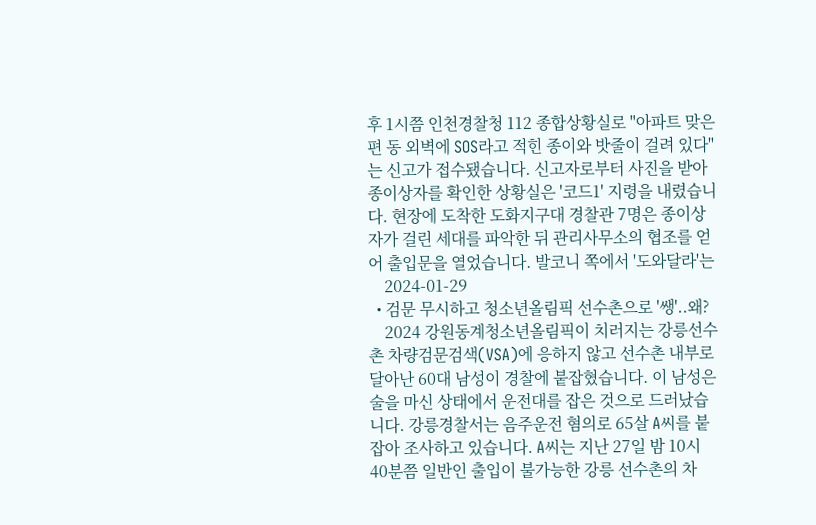후 1시쯤 인천경찰청 112 종합상황실로 "아파트 맞은편 동 외벽에 SOS라고 적힌 종이와 밧줄이 걸려 있다"는 신고가 접수됐습니다. 신고자로부터 사진을 받아 종이상자를 확인한 상황실은 '코드1' 지령을 내렸습니다. 현장에 도착한 도화지구대 경찰관 7명은 종이상자가 걸린 세대를 파악한 뒤 관리사무소의 협조를 얻어 출입문을 열었습니다. 발코니 쪽에서 '도와달라'는
    2024-01-29
  • 검문 무시하고 청소년올림픽 선수촌으로 '쌩'..왜?
    2024 강원동계청소년올림픽이 치러지는 강릉선수촌 차량검문검색(VSA)에 응하지 않고 선수촌 내부로 달아난 60대 남성이 경찰에 붙잡혔습니다. 이 남성은 술을 마신 상태에서 운전대를 잡은 것으로 드러났습니다. 강릉경찰서는 음주운전 혐의로 65살 A씨를 붙잡아 조사하고 있습니다. A씨는 지난 27일 밤 10시 40분쯤 일반인 출입이 불가능한 강릉 선수촌의 차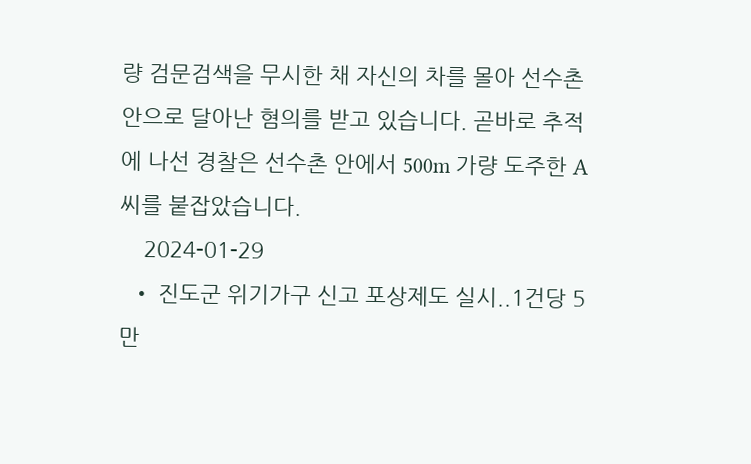량 검문검색을 무시한 채 자신의 차를 몰아 선수촌 안으로 달아난 혐의를 받고 있습니다. 곧바로 추적에 나선 경찰은 선수촌 안에서 500m 가량 도주한 A씨를 붙잡았습니다.
    2024-01-29
  • 진도군 위기가구 신고 포상제도 실시..1건당 5 만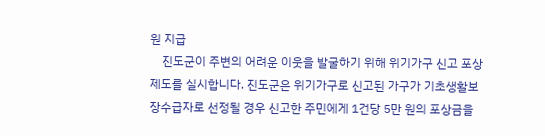원 지급
    진도군이 주변의 어려운 이웃을 발굴하기 위해 위기가구 신고 포상제도를 실시합니다. 진도군은 위기가구로 신고된 가구가 기초생활보장수급자로 선정될 경우 신고한 주민에게 1건당 5만 원의 포상금을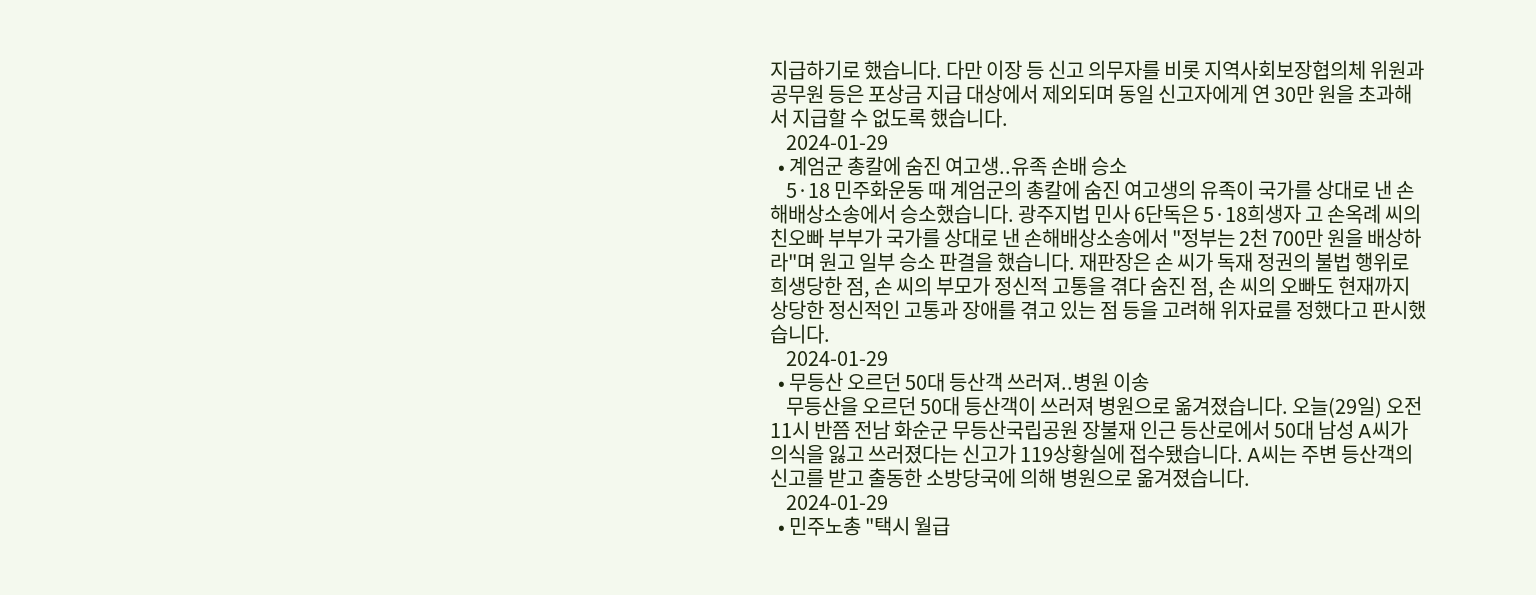지급하기로 했습니다. 다만 이장 등 신고 의무자를 비롯 지역사회보장협의체 위원과 공무원 등은 포상금 지급 대상에서 제외되며 동일 신고자에게 연 30만 원을 초과해서 지급할 수 없도록 했습니다.
    2024-01-29
  • 계엄군 총칼에 숨진 여고생..유족 손배 승소
    5·18 민주화운동 때 계엄군의 총칼에 숨진 여고생의 유족이 국가를 상대로 낸 손해배상소송에서 승소했습니다. 광주지법 민사 6단독은 5·18희생자 고 손옥례 씨의 친오빠 부부가 국가를 상대로 낸 손해배상소송에서 "정부는 2천 700만 원을 배상하라"며 원고 일부 승소 판결을 했습니다. 재판장은 손 씨가 독재 정권의 불법 행위로 희생당한 점, 손 씨의 부모가 정신적 고통을 겪다 숨진 점, 손 씨의 오빠도 현재까지 상당한 정신적인 고통과 장애를 겪고 있는 점 등을 고려해 위자료를 정했다고 판시했습니다.
    2024-01-29
  • 무등산 오르던 50대 등산객 쓰러져..병원 이송
    무등산을 오르던 50대 등산객이 쓰러져 병원으로 옮겨졌습니다. 오늘(29일) 오전 11시 반쯤 전남 화순군 무등산국립공원 장불재 인근 등산로에서 50대 남성 A씨가 의식을 잃고 쓰러졌다는 신고가 119상황실에 접수됐습니다. A씨는 주변 등산객의 신고를 받고 출동한 소방당국에 의해 병원으로 옮겨졌습니다.
    2024-01-29
  • 민주노총 "택시 월급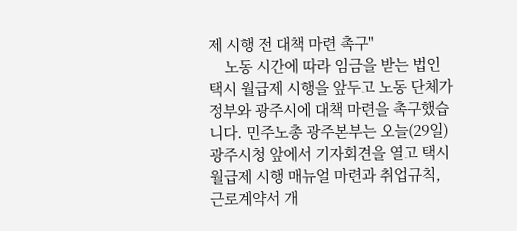제 시행 전 대책 마련 촉구"
    노동 시간에 따라 임금을 받는 법인 택시 월급제 시행을 앞두고 노동 단체가 정부와 광주시에 대책 마련을 촉구했습니다. 민주노총 광주본부는 오늘(29일) 광주시청 앞에서 기자회견을 열고 택시 월급제 시행 매뉴얼 마련과 취업규칙, 근로계약서 개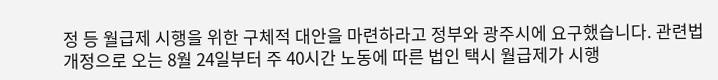정 등 월급제 시행을 위한 구체적 대안을 마련하라고 정부와 광주시에 요구했습니다. 관련법 개정으로 오는 8월 24일부터 주 40시간 노동에 따른 법인 택시 월급제가 시행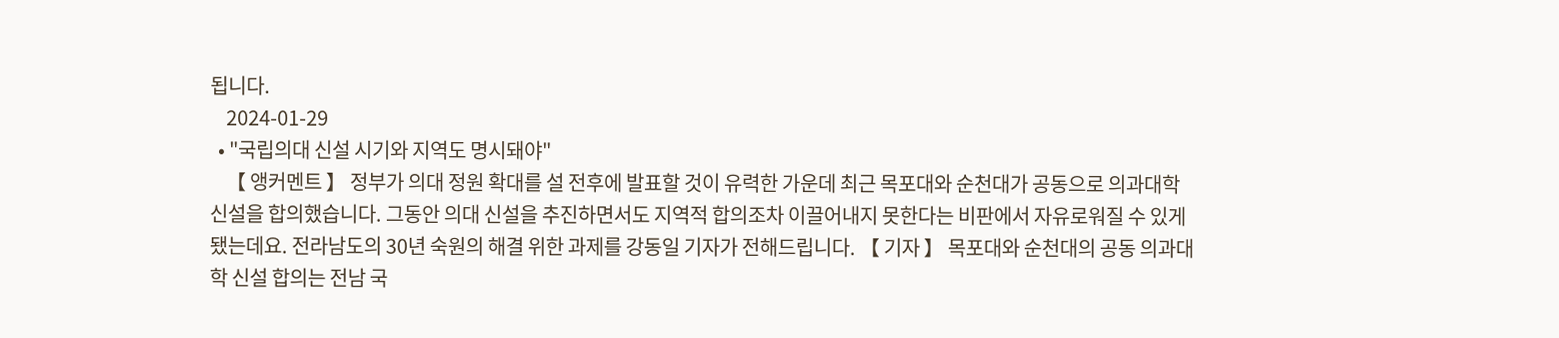됩니다.
    2024-01-29
  • "국립의대 신설 시기와 지역도 명시돼야"
    【 앵커멘트 】 정부가 의대 정원 확대를 설 전후에 발표할 것이 유력한 가운데 최근 목포대와 순천대가 공동으로 의과대학 신설을 합의했습니다. 그동안 의대 신설을 추진하면서도 지역적 합의조차 이끌어내지 못한다는 비판에서 자유로워질 수 있게 됐는데요. 전라남도의 30년 숙원의 해결 위한 과제를 강동일 기자가 전해드립니다. 【 기자 】 목포대와 순천대의 공동 의과대학 신설 합의는 전남 국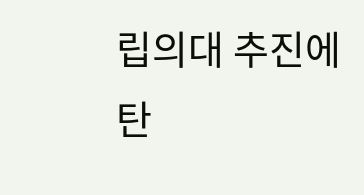립의대 추진에 탄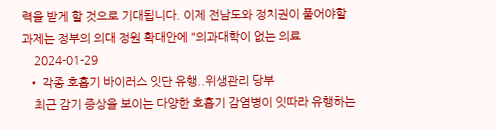력을 받게 할 것으로 기대됩니다. 이제 전남도와 정치권이 풀어야할 과제는 정부의 의대 정원 확대안에 "의과대학이 없는 의료
    2024-01-29
  • 각종 호흡기 바이러스 잇단 유행..위생관리 당부
    최근 감기 증상을 보이는 다양한 호흡기 감염병이 잇따라 유행하는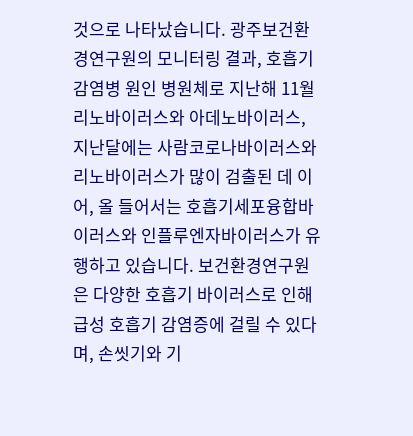것으로 나타났습니다. 광주보건환경연구원의 모니터링 결과, 호흡기 감염병 원인 병원체로 지난해 11월 리노바이러스와 아데노바이러스, 지난달에는 사람코로나바이러스와 리노바이러스가 많이 검출된 데 이어, 올 들어서는 호흡기세포융합바이러스와 인플루엔자바이러스가 유행하고 있습니다. 보건환경연구원은 다양한 호흡기 바이러스로 인해 급성 호흡기 감염증에 걸릴 수 있다며, 손씻기와 기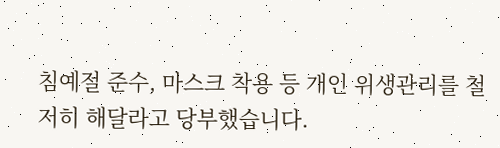침예절 준수, 마스크 착용 등 개인 위생관리를 철저히 해달라고 당부했습니다.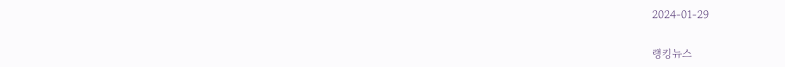2024-01-29

랭킹뉴스